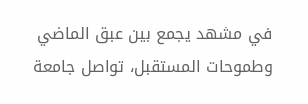في مشهد يجمع بين عبق الماضي وطموحات المستقبل، تواصل جامعة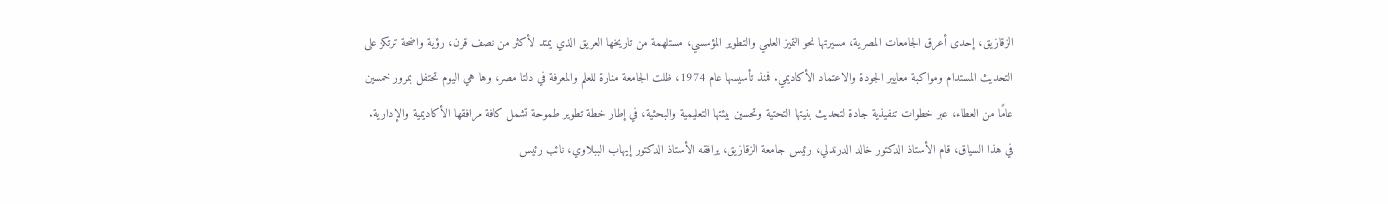الزقازيق، إحدى أعرق الجامعات المصرية، مسيرتها نحو التميز العلمي والتطوير المؤسسي، مستلهمة من تاريخها العريق الذي يمتد لأكثر من نصف قرن، رؤية واضحة ترتكز على التحديث المستدام ومواكبة معايير الجودة والاعتماد الأكاديمي. فمنذ تأسيسها عام 1974، ظلت الجامعة منارة للعلم والمعرفة في دلتا مصر، وها هي اليوم تحتفل بمرور خمسين عامًا من العطاء، عبر خطوات تنفيذية جادة لتحديث بنيتها التحتية وتحسين بيئتها التعليمية والبحثية، في إطار خطة تطوير طموحة تشمل كافة مرافقها الأكاديمية والإدارية.
في هذا السياق، قام الأستاذ الدكتور خالد الدرندلي، رئيس جامعة الزقازيق، يرافقه الأستاذ الدكتور إيهاب الببلاوي، نائب رئيس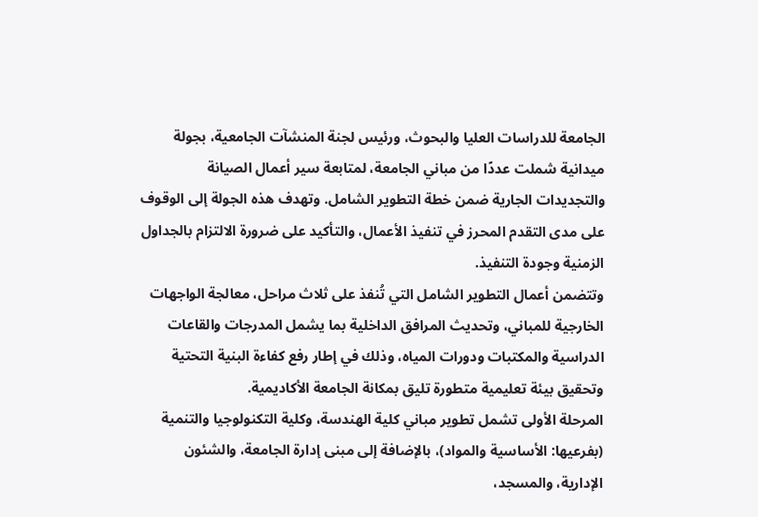الجامعة للدراسات العليا والبحوث، ورئيس لجنة المنشآت الجامعية، بجولة ميدانية شملت عددًا من مباني الجامعة، لمتابعة سير أعمال الصيانة والتجديدات الجارية ضمن خطة التطوير الشامل. وتهدف هذه الجولة إلى الوقوف على مدى التقدم المحرز في تنفيذ الأعمال، والتأكيد على ضرورة الالتزام بالجداول الزمنية وجودة التنفيذ.
وتتضمن أعمال التطوير الشامل التي تُنفذ على ثلاث مراحل، معالجة الواجهات الخارجية للمباني، وتحديث المرافق الداخلية بما يشمل المدرجات والقاعات الدراسية والمكتبات ودورات المياه، وذلك في إطار رفع كفاءة البنية التحتية وتحقيق بيئة تعليمية متطورة تليق بمكانة الجامعة الأكاديمية.
المرحلة الأولى تشمل تطوير مباني كلية الهندسة، وكلية التكنولوجيا والتنمية (بفرعيها: الأساسية والمواد)، بالإضافة إلى مبنى إدارة الجامعة، والشئون الإدارية، والمسجد،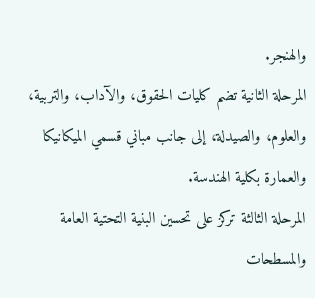والهنجر.
المرحلة الثانية تضم كليات الحقوق، والآداب، والتربية، والعلوم، والصيدلة، إلى جانب مباني قسمي الميكانيكا والعمارة بكلية الهندسة.
المرحلة الثالثة تركز على تحسين البنية التحتية العامة والمسطحات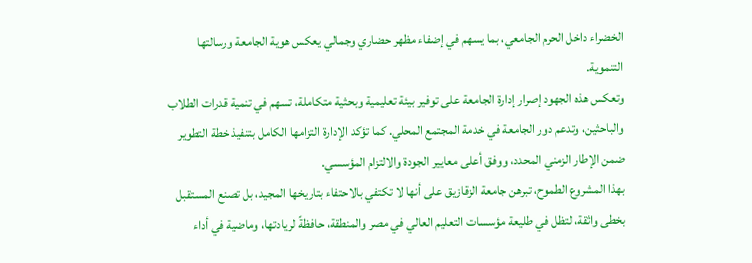الخضراء داخل الحرم الجامعي، بما يسهم في إضفاء مظهر حضاري وجمالي يعكس هوية الجامعة ورسالتها التنموية.
وتعكس هذه الجهود إصرار إدارة الجامعة على توفير بيئة تعليمية وبحثية متكاملة، تسهم في تنمية قدرات الطلاب والباحثين، وتدعم دور الجامعة في خدمة المجتمع المحلي. كما تؤكد الإدارة التزامها الكامل بتنفيذ خطة التطوير ضمن الإطار الزمني المحدد، ووفق أعلى معايير الجودة والالتزام المؤسسي.
بهذا المشروع الطموح، تبرهن جامعة الزقازيق على أنها لا تكتفي بالاحتفاء بتاريخها المجيد، بل تصنع المستقبل بخطى واثقة، لتظل في طليعة مؤسسات التعليم العالي في مصر والمنطقة، حافظةً لريادتها، وماضية في أداء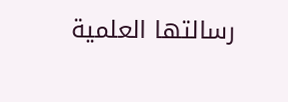رسالتها العلمية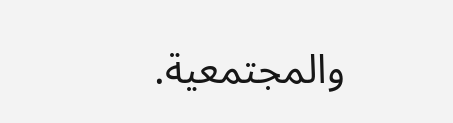والمجتمعية.